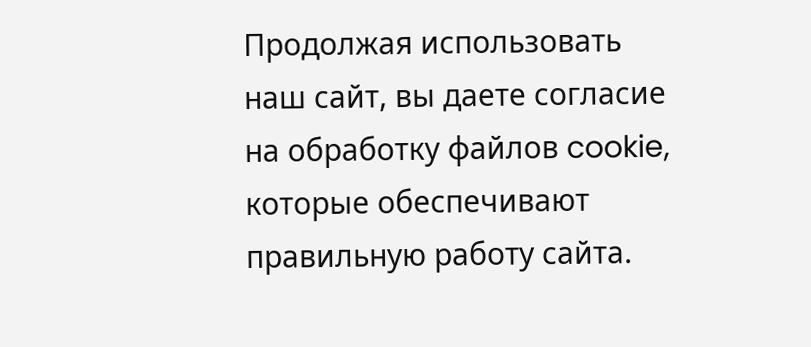Продолжая использовать наш сайт, вы даете согласие на обработку файлов cookie, которые обеспечивают правильную работу сайта.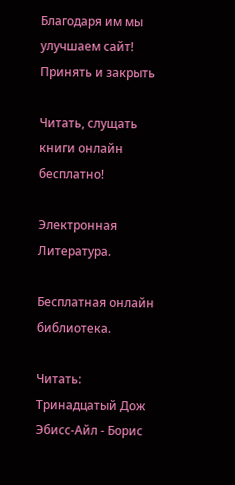Благодаря им мы улучшаем сайт!
Принять и закрыть

Читать, слущать книги онлайн бесплатно!

Электронная Литература.

Бесплатная онлайн библиотека.

Читать: Тринадцатый Дож Эбисс-Айл - Борис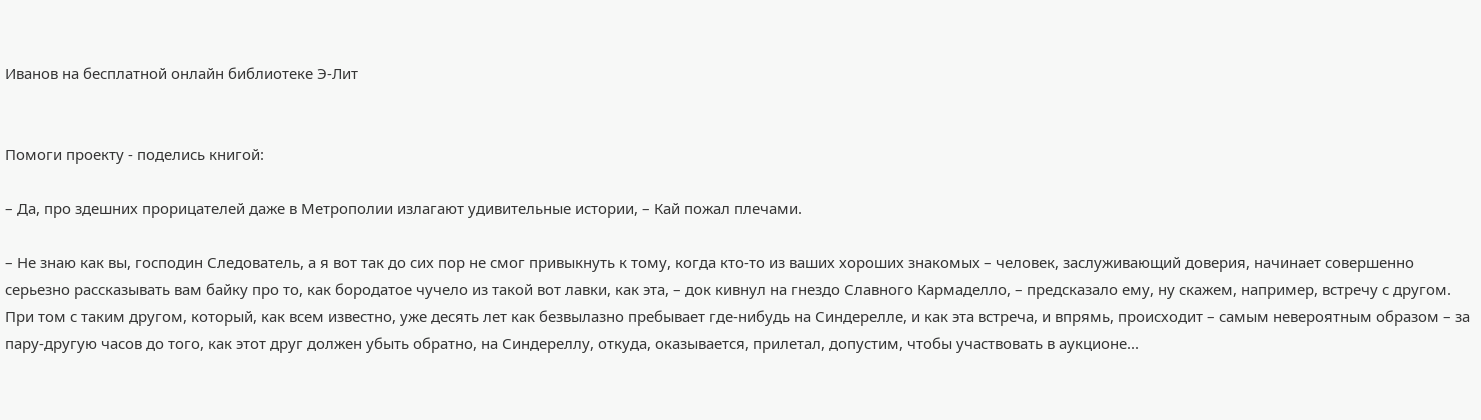Иванов на бесплатной онлайн библиотеке Э-Лит


Помоги проекту - поделись книгой:

– Да, про здешних прорицателей даже в Метрополии излагают удивительные истории, – Кай пожал плечами.

– Не знаю как вы, господин Следователь, а я вот так до сих пор не смог привыкнуть к тому, когда кто-то из ваших хороших знакомых – человек, заслуживающий доверия, начинает совершенно серьезно рассказывать вам байку про то, как бородатое чучело из такой вот лавки, как эта, – док кивнул на гнездо Славного Кармаделло, – предсказало ему, ну скажем, например, встречу с другом. При том с таким другом, который, как всем известно, уже десять лет как безвылазно пребывает где-нибудь на Синдерелле, и как эта встреча, и впрямь, происходит – самым невероятным образом – за пару-другую часов до того, как этот друг должен убыть обратно, на Синдереллу, откуда, оказывается, прилетал, допустим, чтобы участвовать в аукционе...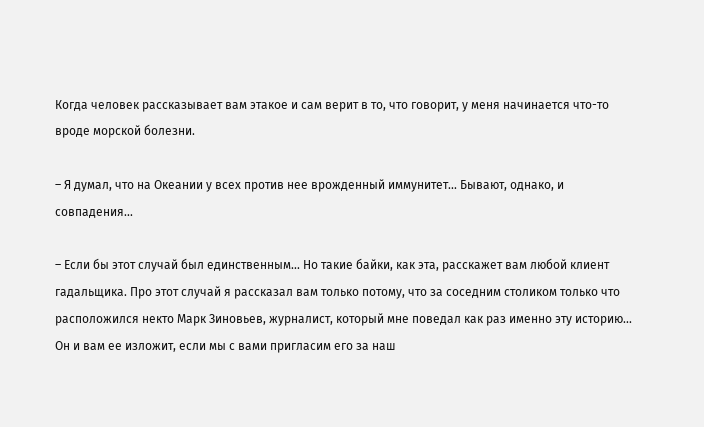Когда человек рассказывает вам этакое и сам верит в то, что говорит, у меня начинается что-то вроде морской болезни.

– Я думал, что на Океании у всех против нее врожденный иммунитет... Бывают, однако, и совпадения...

– Если бы этот случай был единственным... Но такие байки, как эта, расскажет вам любой клиент гадальщика. Про этот случай я рассказал вам только потому, что за соседним столиком только что расположился некто Марк Зиновьев, журналист, который мне поведал как раз именно эту историю... Он и вам ее изложит, если мы с вами пригласим его за наш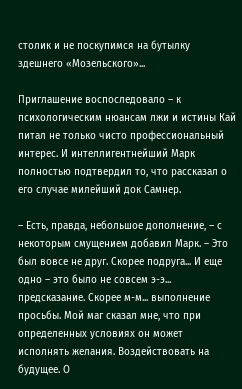столик и не поскупимся на бутылку здешнего «Мозельского»...

Приглашение воспоследовало – к психологическим нюансам лжи и истины Кай питал не только чисто профессиональный интерес. И интеллигентнейший Марк полностью подтвердил то, что рассказал о его случае милейший док Самнер.

– Есть, правда, небольшое дополнение, – с некоторым смущением добавил Марк. – Это был вовсе не друг. Скорее подруга... И еще одно – это было не совсем э-э... предсказание. Скорее м-м... выполнение просьбы. Мой маг сказал мне, что при определенных условиях он может исполнять желания. Воздействовать на будущее. О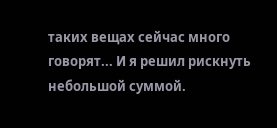таких вещах сейчас много говорят... И я решил рискнуть небольшой суммой.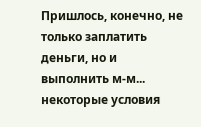Пришлось, конечно, не только заплатить деньги, но и выполнить м-м... некоторые условия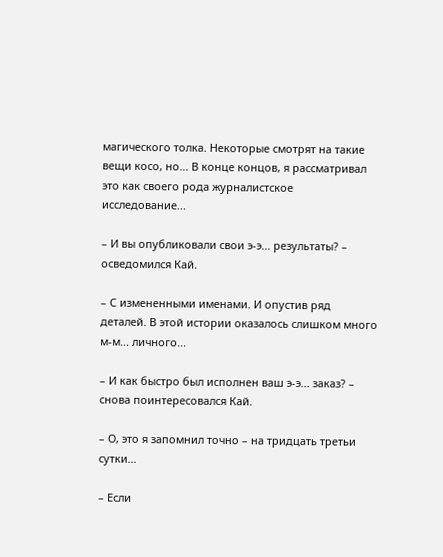магического толка. Некоторые смотрят на такие вещи косо, но... В конце концов, я рассматривал это как своего рода журналистское исследование...

– И вы опубликовали свои э-э... результаты? – осведомился Кай.

– С измененными именами. И опустив ряд деталей. В этой истории оказалось слишком много м-м... личного...

– И как быстро был исполнен ваш э-э... заказ? – снова поинтересовался Кай.

– О, это я запомнил точно – на тридцать третьи сутки...

– Если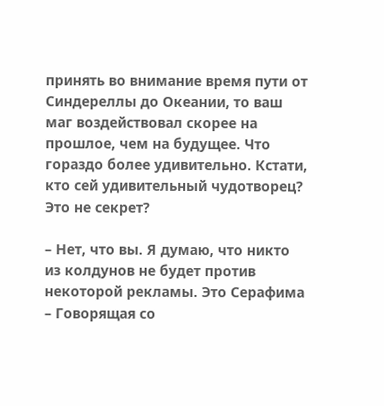принять во внимание время пути от Синдереллы до Океании, то ваш маг воздействовал скорее на прошлое, чем на будущее. Что гораздо более удивительно. Кстати, кто сей удивительный чудотворец? Это не секрет?

– Нет, что вы. Я думаю, что никто из колдунов не будет против некоторой рекламы. Это Серафима – Говорящая со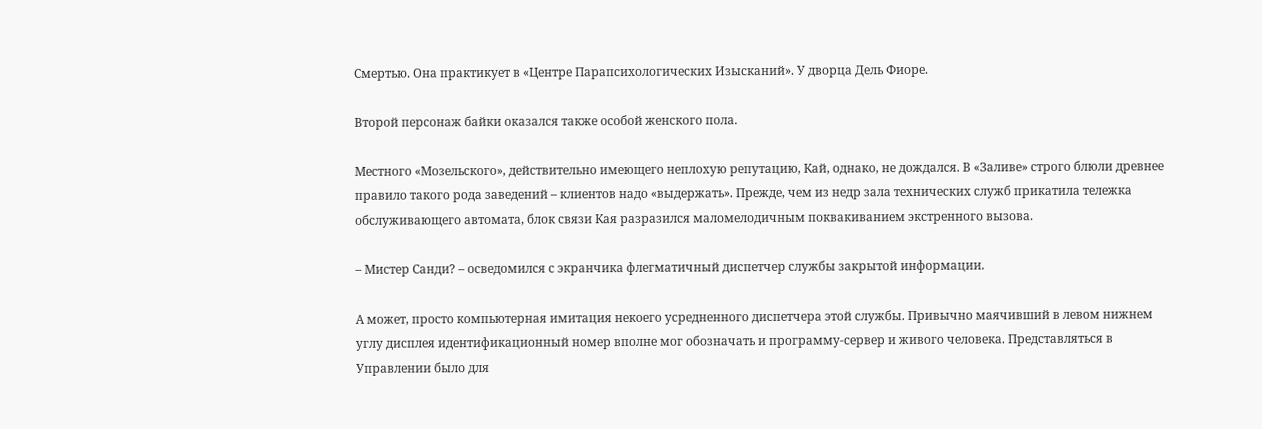Смертью. Она практикует в «Центре Парапсихологических Изысканий». У дворца Дель Фиоре.

Второй персонаж байки оказался также особой женского пола.

Местного «Мозельского», действительно имеющего неплохую репутацию, Кай, однако, не дождался. В «Заливе» строго блюли древнее правило такого рода заведений – клиентов надо «выдержать». Прежде, чем из недр зала технических служб прикатила тележка обслуживающего автомата, блок связи Кая разразился маломелодичным поквакиванием экстренного вызова.

– Мистер Санди? – осведомился с экранчика флегматичный диспетчер службы закрытой информации.

А может, просто компьютерная имитация некоего усредненного диспетчера этой службы. Привычно маячивший в левом нижнем углу дисплея идентификационный номер вполне мог обозначать и программу-сервер и живого человека. Представляться в Управлении было для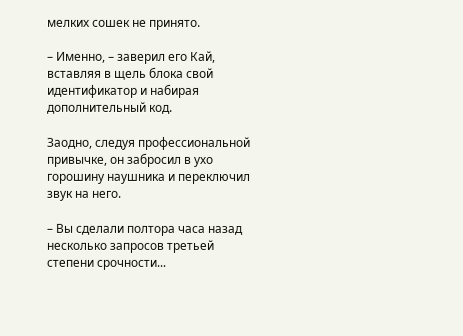мелких сошек не принято.

– Именно, – заверил его Кай, вставляя в щель блока свой идентификатор и набирая дополнительный код.

Заодно, следуя профессиональной привычке, он забросил в ухо горошину наушника и переключил звук на него.

– Вы сделали полтора часа назад несколько запросов третьей степени срочности...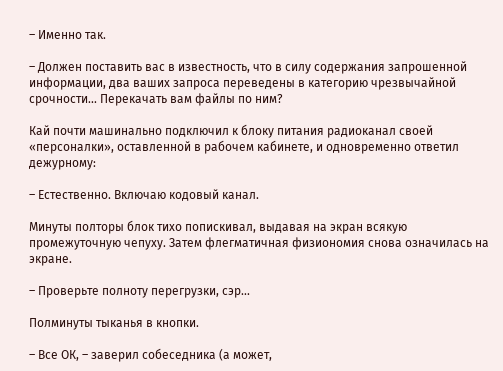– Именно так.

– Должен поставить вас в известность, что в силу содержания запрошенной информации, два ваших запроса переведены в категорию чрезвычайной срочности... Перекачать вам файлы по ним?

Кай почти машинально подключил к блоку питания радиоканал своей «персоналки», оставленной в рабочем кабинете, и одновременно ответил дежурному:

– Естественно. Включаю кодовый канал.

Минуты полторы блок тихо попискивал, выдавая на экран всякую промежуточную чепуху. Затем флегматичная физиономия снова означилась на экране.

– Проверьте полноту перегрузки, сэр...

Полминуты тыканья в кнопки.

– Все ОК, – заверил собеседника (а может,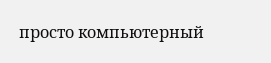просто компьютерный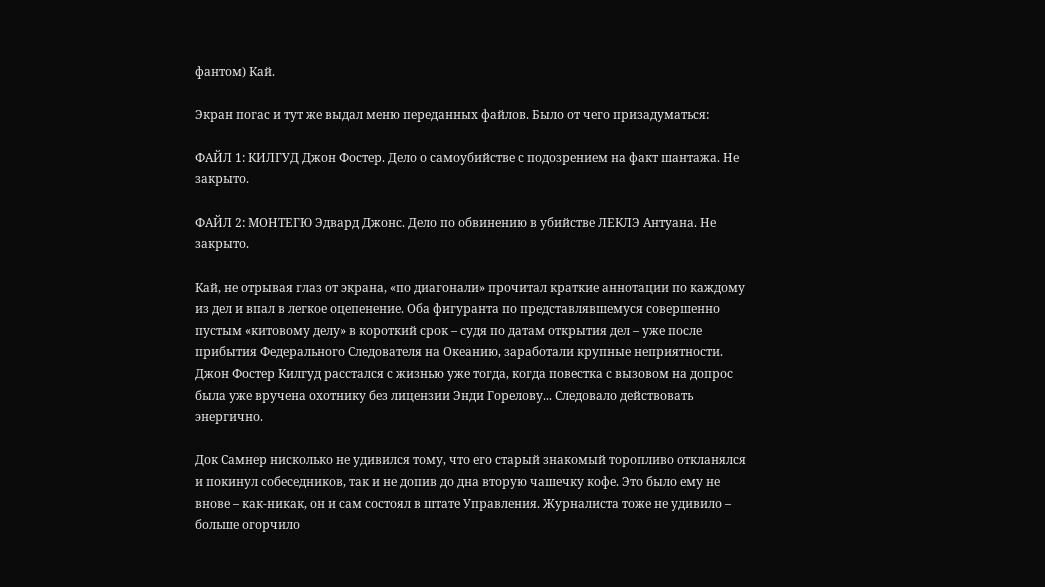фантом) Кай.

Экран погас и тут же выдал меню переданных файлов. Было от чего призадуматься:

ФАЙЛ 1: КИЛГУД Джон Фостер. Дело о самоубийстве с подозрением на факт шантажа. Не закрыто.

ФАЙЛ 2: МОНТЕГЮ Эдвард Джонс. Дело по обвинению в убийстве ЛЕКЛЭ Антуана. Не закрыто.

Кай, не отрывая глаз от экрана, «по диагонали» прочитал краткие аннотации по каждому из дел и впал в легкое оцепенение. Оба фигуранта по представлявшемуся совершенно пустым «китовому делу» в короткий срок – судя по датам открытия дел – уже после прибытия Федерального Следователя на Океанию, заработали крупные неприятности. Джон Фостер Килгуд расстался с жизнью уже тогда, когда повестка с вызовом на допрос была уже вручена охотнику без лицензии Энди Горелову... Следовало действовать энергично.

Док Самнер нисколько не удивился тому, что его старый знакомый торопливо откланялся и покинул собеседников, так и не допив до дна вторую чашечку кофе. Это было ему не внове – как-никак, он и сам состоял в штате Управления. Журналиста тоже не удивило – больше огорчило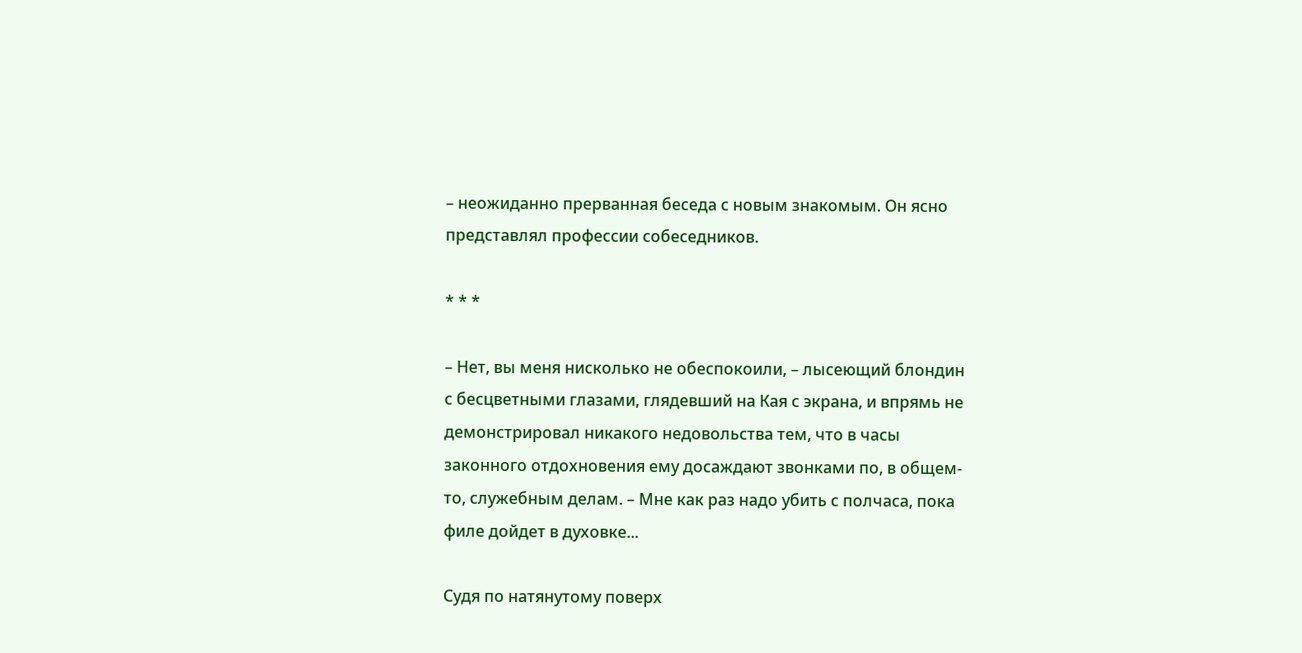– неожиданно прерванная беседа с новым знакомым. Он ясно представлял профессии собеседников.

* * *

– Нет, вы меня нисколько не обеспокоили, – лысеющий блондин с бесцветными глазами, глядевший на Кая с экрана, и впрямь не демонстрировал никакого недовольства тем, что в часы законного отдохновения ему досаждают звонками по, в общем-то, служебным делам. – Мне как раз надо убить с полчаса, пока филе дойдет в духовке...

Судя по натянутому поверх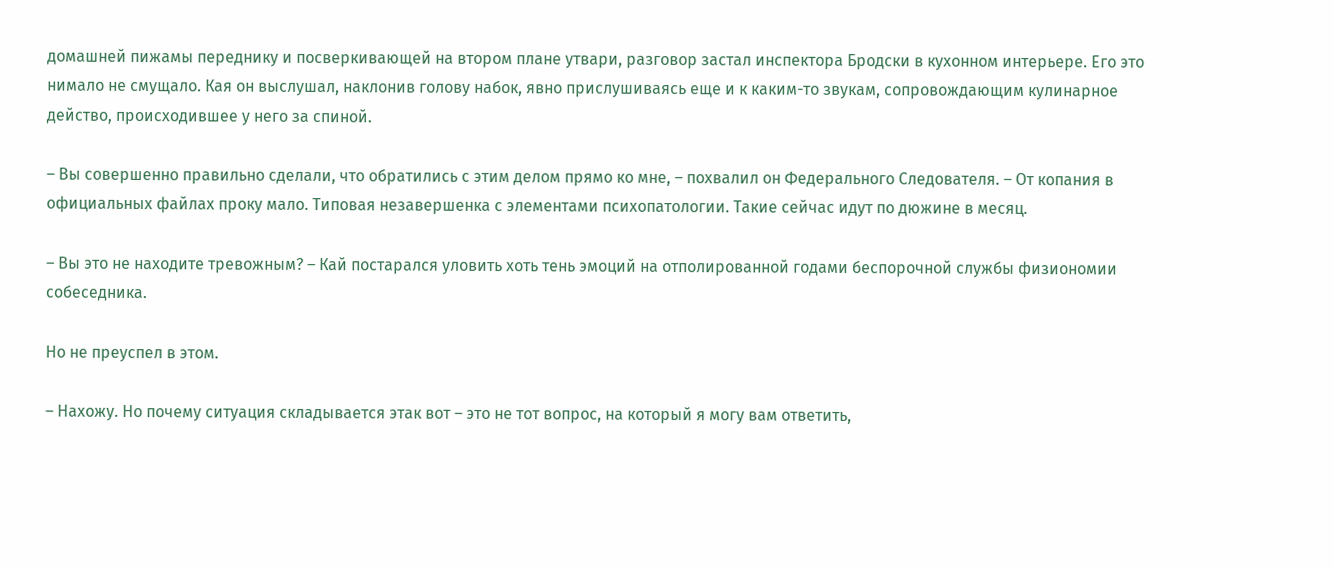домашней пижамы переднику и посверкивающей на втором плане утвари, разговор застал инспектора Бродски в кухонном интерьере. Его это нимало не смущало. Кая он выслушал, наклонив голову набок, явно прислушиваясь еще и к каким-то звукам, сопровождающим кулинарное действо, происходившее у него за спиной.

– Вы совершенно правильно сделали, что обратились с этим делом прямо ко мне, – похвалил он Федерального Следователя. – От копания в официальных файлах проку мало. Типовая незавершенка с элементами психопатологии. Такие сейчас идут по дюжине в месяц.

– Вы это не находите тревожным? – Кай постарался уловить хоть тень эмоций на отполированной годами беспорочной службы физиономии собеседника.

Но не преуспел в этом.

– Нахожу. Но почему ситуация складывается этак вот – это не тот вопрос, на который я могу вам ответить,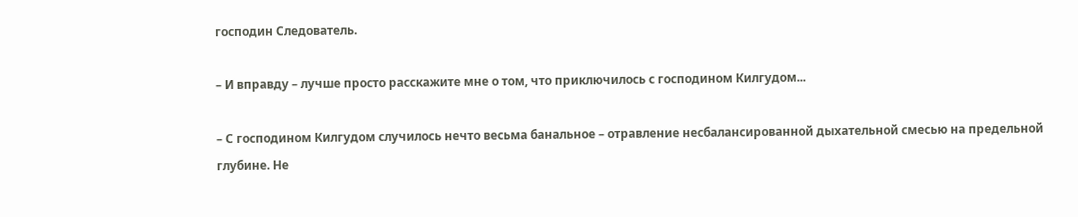господин Следователь.

– И вправду – лучше просто расскажите мне о том, что приключилось с господином Килгудом...

– С господином Килгудом случилось нечто весьма банальное – отравление несбалансированной дыхательной смесью на предельной глубине. Не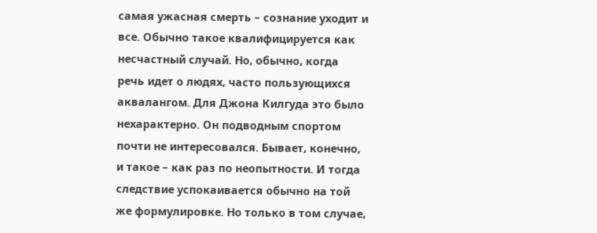самая ужасная смерть – сознание уходит и все. Обычно такое квалифицируется как несчастный случай. Но, обычно, когда речь идет о людях, часто пользующихся аквалангом. Для Джона Килгуда это было нехарактерно. Он подводным спортом почти не интересовался. Бывает, конечно, и такое – как раз по неопытности. И тогда следствие успокаивается обычно на той же формулировке. Но только в том случае,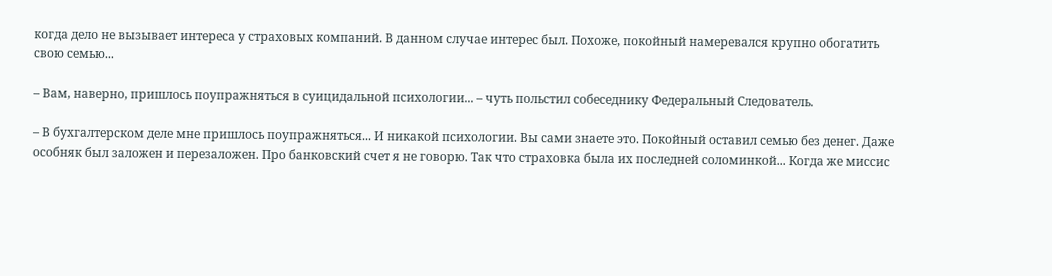когда дело не вызывает интереса у страховых компаний. В данном случае интерес был. Похоже, покойный намеревался крупно обогатить свою семью...

– Вам, наверно, пришлось поупражняться в суицидальной психологии... – чуть польстил собеседнику Федеральный Следователь.

– В бухгалтерском деле мне пришлось поупражняться... И никакой психологии. Вы сами знаете это. Покойный оставил семью без денег. Даже особняк был заложен и перезаложен. Про банковский счет я не говорю. Так что страховка была их последней соломинкой... Когда же миссис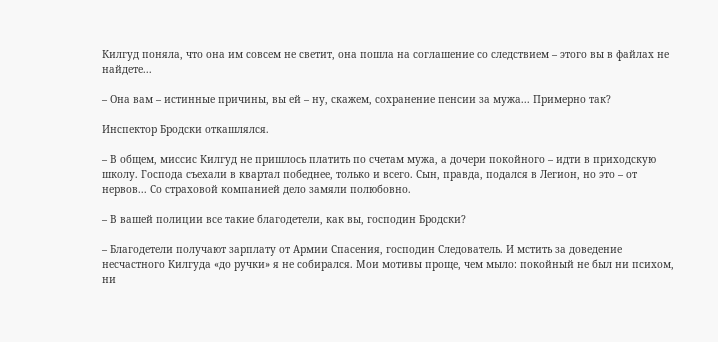Килгуд поняла, что она им совсем не светит, она пошла на соглашение со следствием – этого вы в файлах не найдете...

– Она вам – истинные причины, вы ей – ну, скажем, сохранение пенсии за мужа... Примерно так?

Инспектор Бродски откашлялся.

– В общем, миссис Килгуд не пришлось платить по счетам мужа, а дочери покойного – идти в приходскую школу. Господа съехали в квартал победнее, только и всего. Сын, правда, подался в Легион, но это – от нервов... Со страховой компанией дело замяли полюбовно.

– В вашей полиции все такие благодетели, как вы, господин Бродски?

– Благодетели получают зарплату от Армии Спасения, господин Следователь. И мстить за доведение несчастного Килгуда «до ручки» я не собирался. Мои мотивы проще, чем мыло: покойный не был ни психом, ни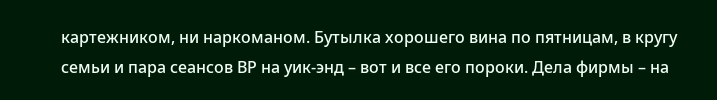картежником, ни наркоманом. Бутылка хорошего вина по пятницам, в кругу семьи и пара сеансов ВР на уик-энд – вот и все его пороки. Дела фирмы – на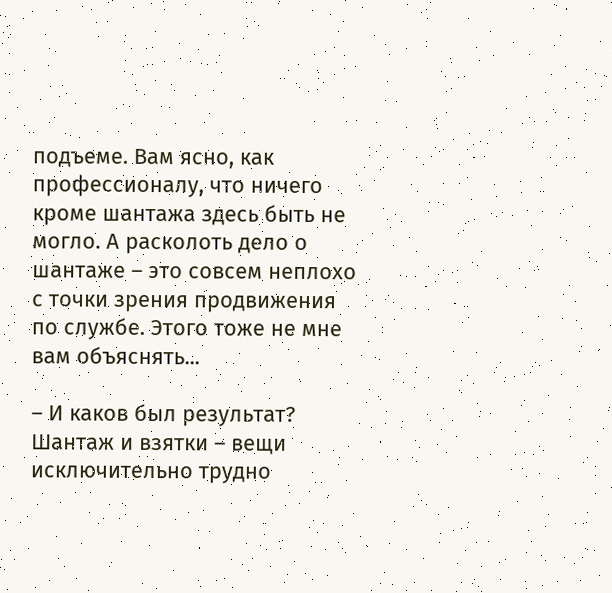подъеме. Вам ясно, как профессионалу, что ничего кроме шантажа здесь быть не могло. А расколоть дело о шантаже – это совсем неплохо с точки зрения продвижения по службе. Этого тоже не мне вам объяснять...

– И каков был результат? Шантаж и взятки – вещи исключительно трудно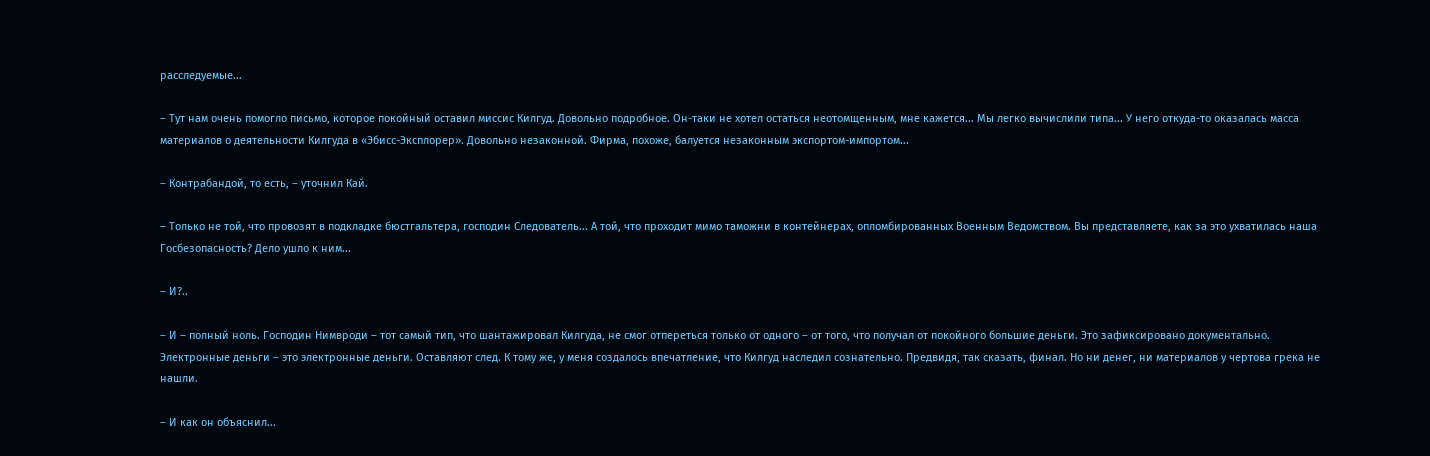расследуемые...

– Тут нам очень помогло письмо, которое покойный оставил миссис Килгуд. Довольно подробное. Он-таки не хотел остаться неотомщенным, мне кажется... Мы легко вычислили типа... У него откуда-то оказалась масса материалов о деятельности Килгуда в «Эбисс-Эксплорер». Довольно незаконной. Фирма, похоже, балуется незаконным экспортом-импортом...

– Контрабандой, то есть, – уточнил Кай.

– Только не той, что провозят в подкладке бюстгальтера, господин Следователь... А той, что проходит мимо таможни в контейнерах, опломбированных Военным Ведомством. Вы представляете, как за это ухватилась наша Госбезопасность? Дело ушло к ним...

– И?..

– И – полный ноль. Господин Нимвроди – тот самый тип, что шантажировал Килгуда, не смог отпереться только от одного – от того, что получал от покойного большие деньги. Это зафиксировано документально. Электронные деньги – это электронные деньги. Оставляют след. К тому же, у меня создалось впечатление, что Килгуд наследил сознательно. Предвидя, так сказать, финал. Но ни денег, ни материалов у чертова грека не нашли.

– И как он объяснил...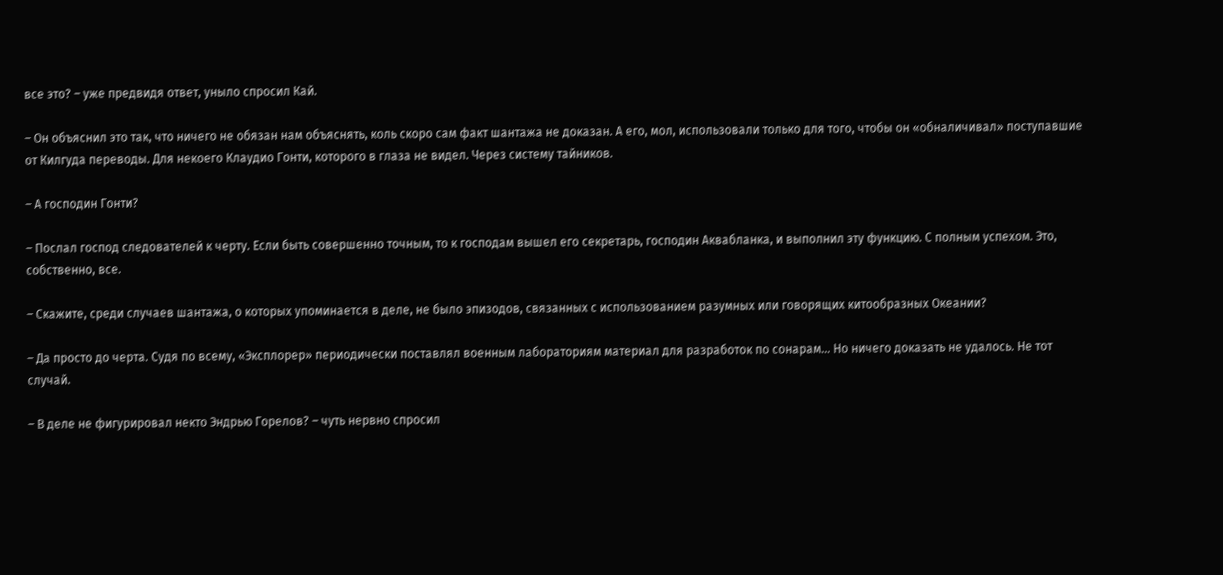все это? – уже предвидя ответ, уныло спросил Кай.

– Он объяснил это так, что ничего не обязан нам объяснять, коль скоро сам факт шантажа не доказан. А его, мол, использовали только для того, чтобы он «обналичивал» поступавшие от Килгуда переводы. Для некоего Клаудио Гонти, которого в глаза не видел. Через систему тайников.

– А господин Гонти?

– Послал господ следователей к черту. Если быть совершенно точным, то к господам вышел его секретарь, господин Аквабланка, и выполнил эту функцию. С полным успехом. Это, собственно, все.

– Скажите, среди случаев шантажа, о которых упоминается в деле, не было эпизодов, связанных с использованием разумных или говорящих китообразных Океании?

– Да просто до черта. Судя по всему, «Эксплорер» периодически поставлял военным лабораториям материал для разработок по сонарам... Но ничего доказать не удалось. Не тот случай.

– В деле не фигурировал некто Эндрью Горелов? – чуть нервно спросил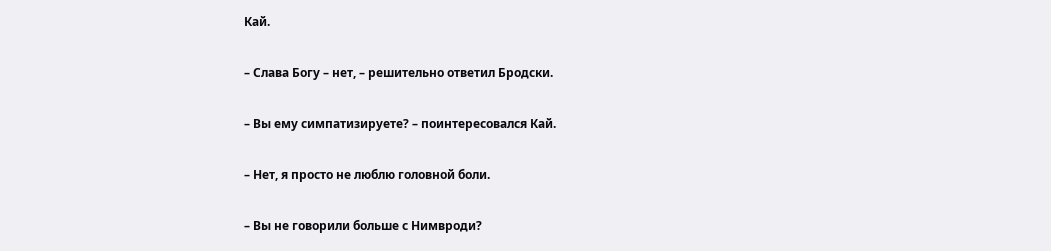Кай.

– Слава Богу – нет, – решительно ответил Бродски.

– Вы ему симпатизируете? – поинтересовался Кай.

– Нет, я просто не люблю головной боли.

– Вы не говорили больше с Нимвроди?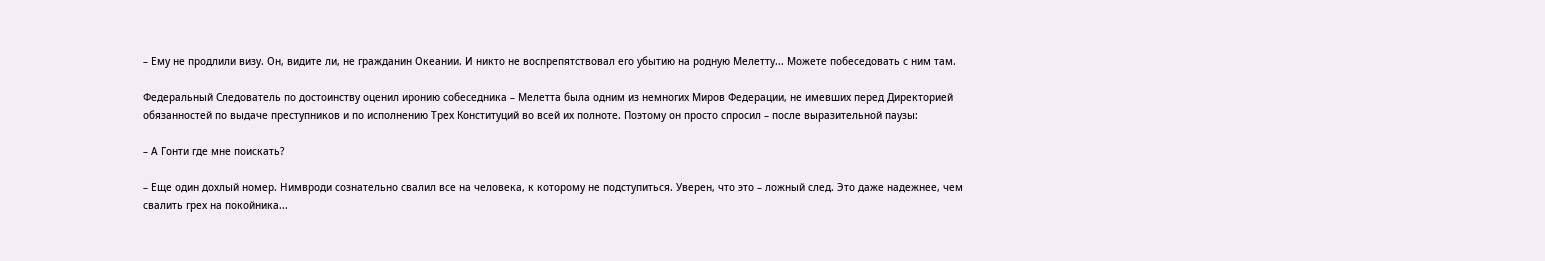– Ему не продлили визу. Он, видите ли, не гражданин Океании. И никто не воспрепятствовал его убытию на родную Мелетту... Можете побеседовать с ним там.

Федеральный Следователь по достоинству оценил иронию собеседника – Мелетта была одним из немногих Миров Федерации, не имевших перед Директорией обязанностей по выдаче преступников и по исполнению Трех Конституций во всей их полноте. Поэтому он просто спросил – после выразительной паузы:

– А Гонти где мне поискать?

– Еще один дохлый номер. Нимвроди сознательно свалил все на человека, к которому не подступиться. Уверен, что это – ложный след. Это даже надежнее, чем свалить грех на покойника...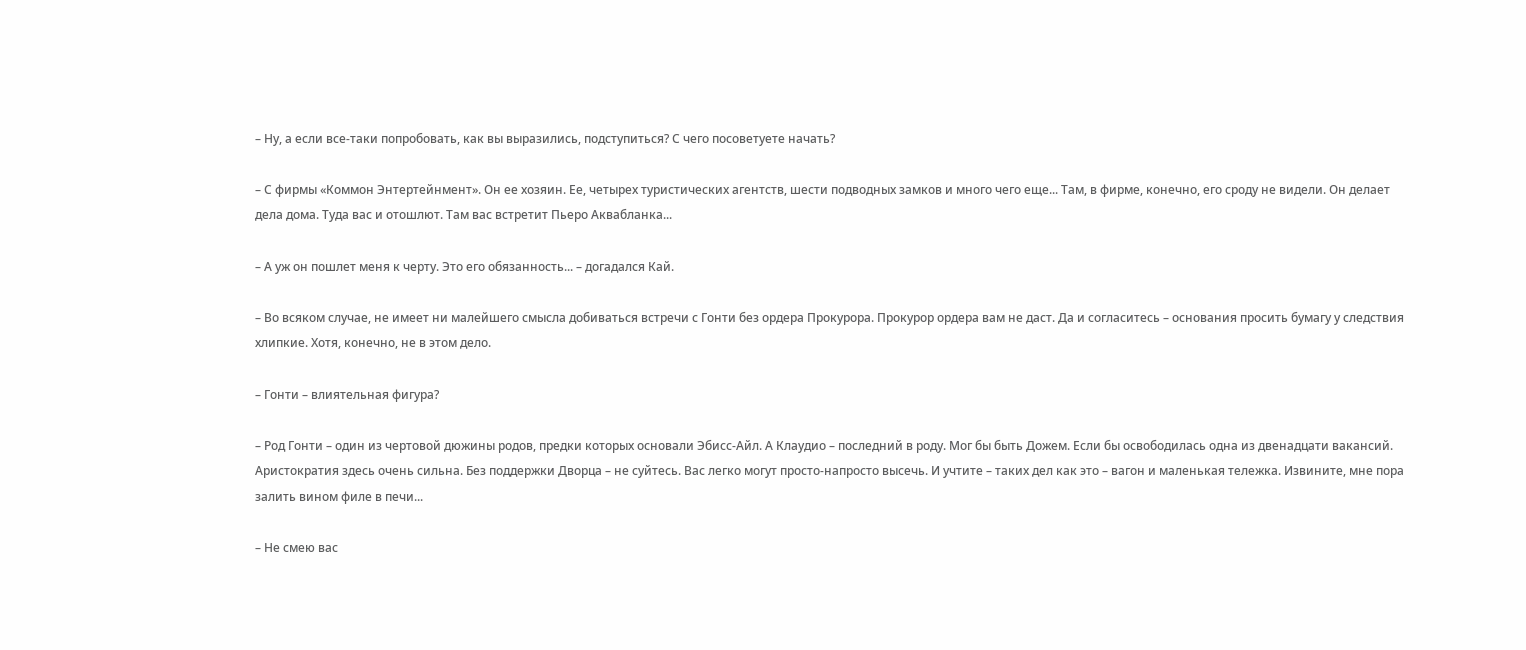– Ну, а если все-таки попробовать, как вы выразились, подступиться? С чего посоветуете начать?

– С фирмы «Коммон Энтертейнмент». Он ее хозяин. Ее, четырех туристических агентств, шести подводных замков и много чего еще... Там, в фирме, конечно, его сроду не видели. Он делает дела дома. Туда вас и отошлют. Там вас встретит Пьеро Аквабланка...

– А уж он пошлет меня к черту. Это его обязанность... – догадался Кай.

– Во всяком случае, не имеет ни малейшего смысла добиваться встречи с Гонти без ордера Прокурора. Прокурор ордера вам не даст. Да и согласитесь – основания просить бумагу у следствия хлипкие. Хотя, конечно, не в этом дело.

– Гонти – влиятельная фигура?

– Род Гонти – один из чертовой дюжины родов, предки которых основали Эбисс-Айл. А Клаудио – последний в роду. Мог бы быть Дожем. Если бы освободилась одна из двенадцати вакансий. Аристократия здесь очень сильна. Без поддержки Дворца – не суйтесь. Вас легко могут просто-напросто высечь. И учтите – таких дел как это – вагон и маленькая тележка. Извините, мне пора залить вином филе в печи...

– Не смею вас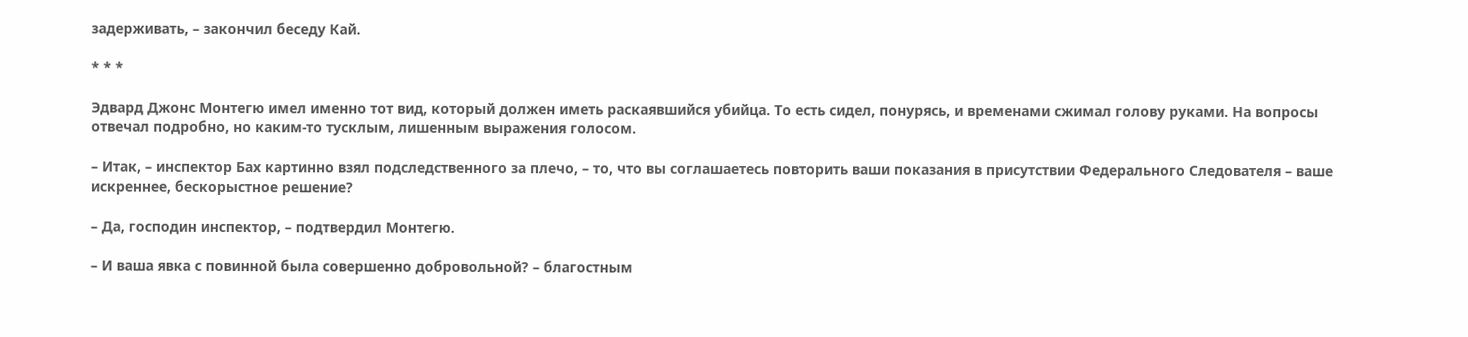задерживать, – закончил беседу Кай.

* * *

Эдвард Джонс Монтегю имел именно тот вид, который должен иметь раскаявшийся убийца. То есть сидел, понурясь, и временами сжимал голову руками. На вопросы отвечал подробно, но каким-то тусклым, лишенным выражения голосом.

– Итак, – инспектор Бах картинно взял подследственного за плечо, – то, что вы соглашаетесь повторить ваши показания в присутствии Федерального Следователя – ваше искреннее, бескорыстное решение?

– Да, господин инспектор, – подтвердил Монтегю.

– И ваша явка с повинной была совершенно добровольной? – благостным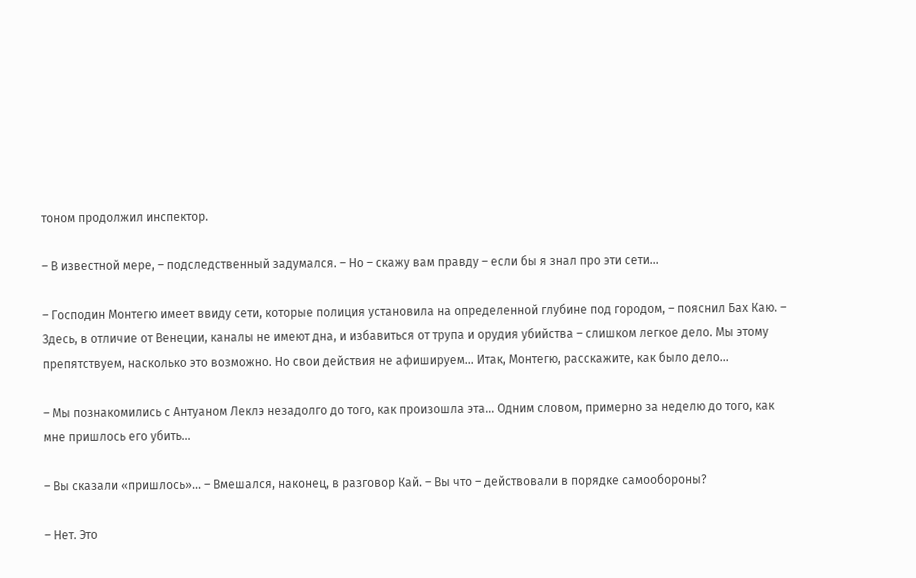тоном продолжил инспектор.

– В известной мере, – подследственный задумался. – Но – скажу вам правду – если бы я знал про эти сети...

– Господин Монтегю имеет ввиду сети, которые полиция установила на определенной глубине под городом, – пояснил Бах Каю. – Здесь, в отличие от Венеции, каналы не имеют дна, и избавиться от трупа и орудия убийства – слишком легкое дело. Мы этому препятствуем, насколько это возможно. Но свои действия не афишируем... Итак, Монтегю, расскажите, как было дело...

– Мы познакомились с Антуаном Леклэ незадолго до того, как произошла эта... Одним словом, примерно за неделю до того, как мне пришлось его убить...

– Вы сказали «пришлось»... – Вмешался, наконец, в разговор Кай. – Вы что – действовали в порядке самообороны?

– Нет. Это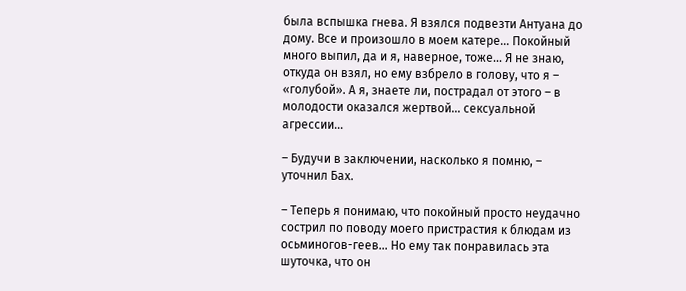была вспышка гнева. Я взялся подвезти Антуана до дому. Все и произошло в моем катере... Покойный много выпил, да и я, наверное, тоже... Я не знаю, откуда он взял, но ему взбрело в голову, что я – «голубой». А я, знаете ли, пострадал от этого – в молодости оказался жертвой... сексуальной агрессии...

– Будучи в заключении, насколько я помню, – уточнил Бах.

– Теперь я понимаю, что покойный просто неудачно сострил по поводу моего пристрастия к блюдам из осьминогов-геев... Но ему так понравилась эта шуточка, что он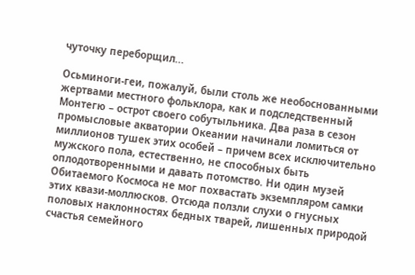чуточку переборщил...

Осьминоги-геи, пожалуй, были столь же необоснованными жертвами местного фольклора, как и подследственный Монтегю – острот своего собутыльника. Два раза в сезон промысловые акватории Океании начинали ломиться от миллионов тушек этих особей – причем всех исключительно мужского пола, естественно, не способных быть оплодотворенными и давать потомство. Ни один музей Обитаемого Космоса не мог похвастать экземпляром самки этих квази-моллюсков. Отсюда ползли слухи о гнусных половых наклонностях бедных тварей, лишенных природой счастья семейного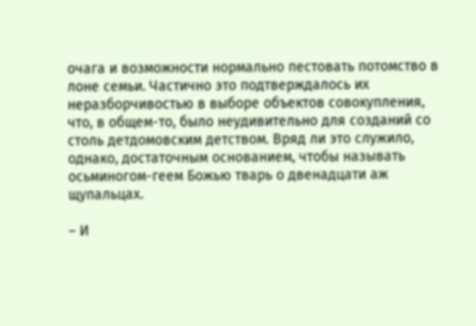очага и возможности нормально пестовать потомство в лоне семьи. Частично это подтверждалось их неразборчивостью в выборе объектов совокупления, что, в общем-то, было неудивительно для созданий со столь детдомовским детством. Вряд ли это служило, однако, достаточным основанием, чтобы называть осьминогом-геем Божью тварь о двенадцати аж щупальцах.

– И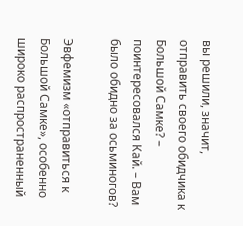вы решили, значит, отправить своего обидчика к Большой Самке? – поинтересовался Кай. – Вам было обидно за осьминогов?

Эвфемизм «отправиться к Большой Самке», особенно широко распространенный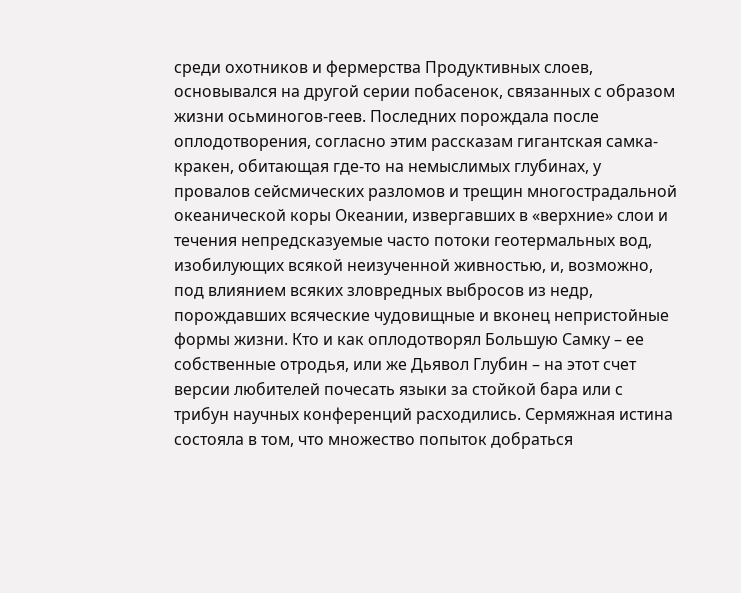среди охотников и фермерства Продуктивных слоев, основывался на другой серии побасенок, связанных с образом жизни осьминогов-геев. Последних порождала после оплодотворения, согласно этим рассказам гигантская самка-кракен, обитающая где-то на немыслимых глубинах, у провалов сейсмических разломов и трещин многострадальной океанической коры Океании, извергавших в «верхние» слои и течения непредсказуемые часто потоки геотермальных вод, изобилующих всякой неизученной живностью, и, возможно, под влиянием всяких зловредных выбросов из недр, порождавших всяческие чудовищные и вконец непристойные формы жизни. Кто и как оплодотворял Большую Самку – ее собственные отродья, или же Дьявол Глубин – на этот счет версии любителей почесать языки за стойкой бара или с трибун научных конференций расходились. Сермяжная истина состояла в том, что множество попыток добраться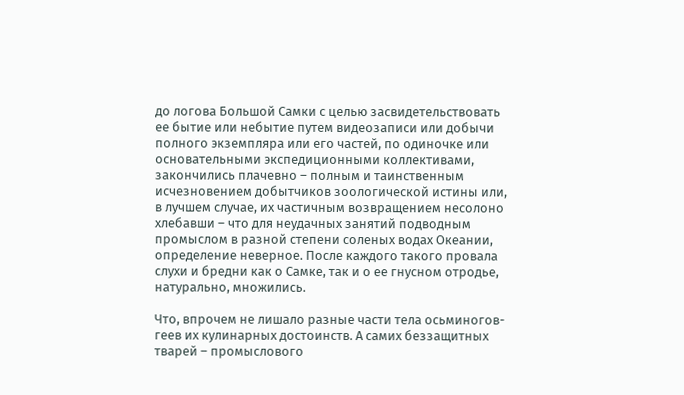до логова Большой Самки с целью засвидетельствовать ее бытие или небытие путем видеозаписи или добычи полного экземпляра или его частей, по одиночке или основательными экспедиционными коллективами, закончились плачевно – полным и таинственным исчезновением добытчиков зоологической истины или, в лучшем случае, их частичным возвращением несолоно хлебавши – что для неудачных занятий подводным промыслом в разной степени соленых водах Океании, определение неверное. После каждого такого провала слухи и бредни как о Самке, так и о ее гнусном отродье, натурально, множились.

Что, впрочем не лишало разные части тела осьминогов-геев их кулинарных достоинств. А самих беззащитных тварей – промыслового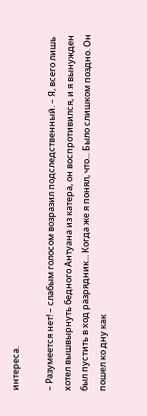интереса.

– Разумеется нет! – слабым голосом возразил подследственный. – Я, всего лишь хотел вышвырнуть бедного Антуана из катера, он воспротивился, и я вынужден был пустить в ход разрядник... Когда же я понял, что... Было слишком поздно. Он пошел ко дну как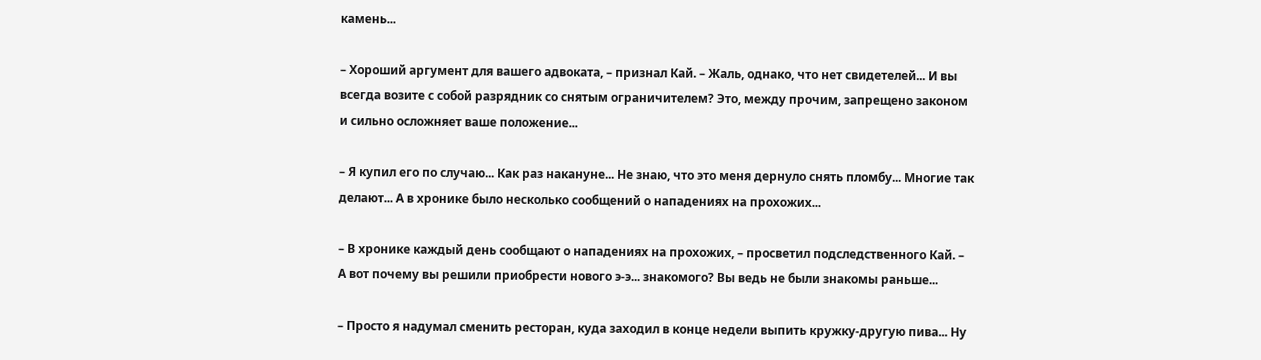камень...

– Хороший аргумент для вашего адвоката, – признал Кай. – Жаль, однако, что нет свидетелей... И вы всегда возите с собой разрядник со снятым ограничителем? Это, между прочим, запрещено законом и сильно осложняет ваше положение...

– Я купил его по случаю... Как раз накануне... Не знаю, что это меня дернуло снять пломбу... Многие так делают... А в хронике было несколько сообщений о нападениях на прохожих...

– В хронике каждый день сообщают о нападениях на прохожих, – просветил подследственного Кай. – А вот почему вы решили приобрести нового э-э... знакомого? Вы ведь не были знакомы раньше...

– Просто я надумал сменить ресторан, куда заходил в конце недели выпить кружку-другую пива... Ну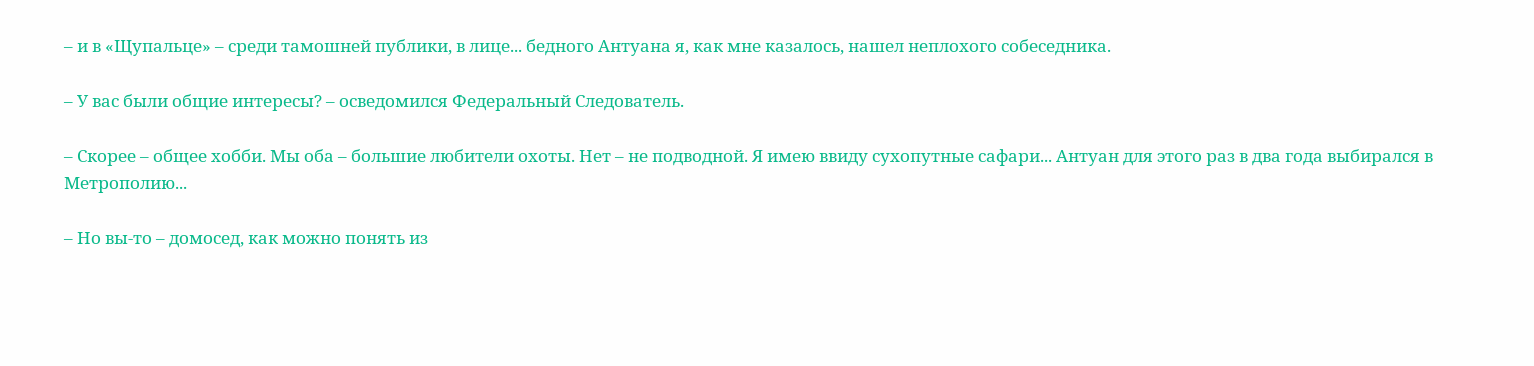– и в «Щупальце» – среди тамошней публики, в лице... бедного Антуана я, как мне казалось, нашел неплохого собеседника.

– У вас были общие интересы? – осведомился Федеральный Следователь.

– Скорее – общее хобби. Мы оба – большие любители охоты. Нет – не подводной. Я имею ввиду сухопутные сафари... Антуан для этого раз в два года выбирался в Метрополию...

– Но вы-то – домосед, как можно понять из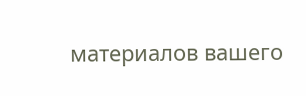материалов вашего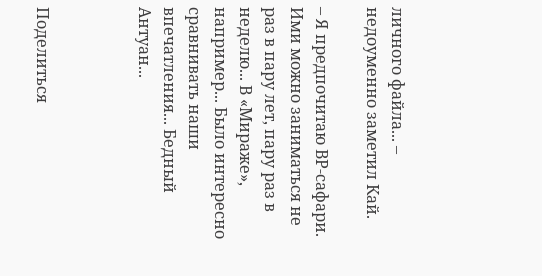личного файла... – недоуменно заметил Кай.

– Я предпочитаю ВР-сафари. Ими можно заниматься не раз в пару лет, пару раз в неделю... В «Мираже», например... Было интересно сравнивать наши впечатления... Бедный Антуан...



Поделиться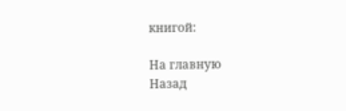книгой:

На главную
Назад